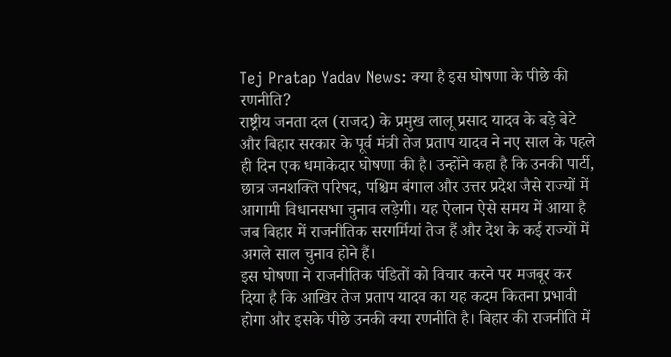Tej Pratap Yadav News: क्या है इस घोषणा के पीछे की रणनीति?
राष्ट्रीय जनता दल (राजद) के प्रमुख लालू प्रसाद यादव के बड़े बेटे और बिहार सरकार के पूर्व मंत्री तेज प्रताप यादव ने नए साल के पहले ही दिन एक धमाकेदार घोषणा की है। उन्होंने कहा है कि उनकी पार्टी, छात्र जनशक्ति परिषद, पश्चिम बंगाल और उत्तर प्रदेश जैसे राज्यों में आगामी विधानसभा चुनाव लड़ेगी। यह ऐलान ऐसे समय में आया है जब बिहार में राजनीतिक सरगर्मियां तेज हैं और देश के कई राज्यों में अगले साल चुनाव होने हैं।
इस घोषणा ने राजनीतिक पंडितों को विचार करने पर मजबूर कर दिया है कि आखिर तेज प्रताप यादव का यह कदम कितना प्रभावी होगा और इसके पीछे उनकी क्या रणनीति है। बिहार की राजनीति में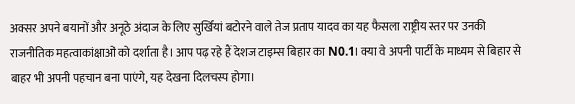अक्सर अपने बयानों और अनूठे अंदाज के लिए सुर्खियां बटोरने वाले तेज प्रताप यादव का यह फैसला राष्ट्रीय स्तर पर उनकी राजनीतिक महत्वाकांक्षाओं को दर्शाता है। आप पढ़ रहे हैं देशज टाइम्स बिहार का N0.1। क्या वे अपनी पार्टी के माध्यम से बिहार से बाहर भी अपनी पहचान बना पाएंगे, यह देखना दिलचस्प होगा।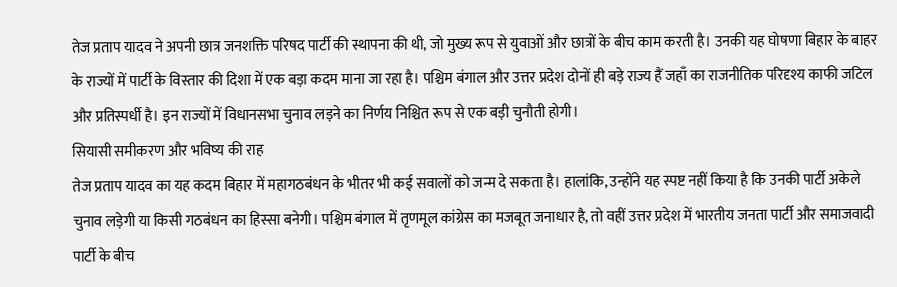तेज प्रताप यादव ने अपनी छात्र जनशक्ति परिषद पार्टी की स्थापना की थी, जो मुख्य रूप से युवाओं और छात्रों के बीच काम करती है। उनकी यह घोषणा बिहार के बाहर के राज्यों में पार्टी के विस्तार की दिशा में एक बड़ा कदम माना जा रहा है। पश्चिम बंगाल और उत्तर प्रदेश दोनों ही बड़े राज्य हैं जहाँ का राजनीतिक परिदृश्य काफी जटिल और प्रतिस्पर्धी है। इन राज्यों में विधानसभा चुनाव लड़ने का निर्णय निश्चित रूप से एक बड़ी चुनौती होगी।
सियासी समीकरण और भविष्य की राह
तेज प्रताप यादव का यह कदम बिहार में महागठबंधन के भीतर भी कई सवालों को जन्म दे सकता है। हालांकि, उन्होंने यह स्पष्ट नहीं किया है कि उनकी पार्टी अकेले चुनाव लड़ेगी या किसी गठबंधन का हिस्सा बनेगी। पश्चिम बंगाल में तृणमूल कांग्रेस का मजबूत जनाधार है, तो वहीं उत्तर प्रदेश में भारतीय जनता पार्टी और समाजवादी पार्टी के बीच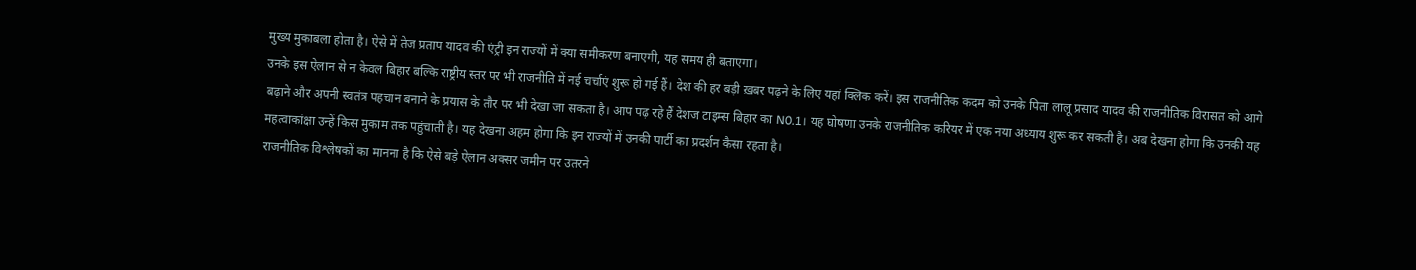मुख्य मुकाबला होता है। ऐसे में तेज प्रताप यादव की एंट्री इन राज्यों में क्या समीकरण बनाएगी, यह समय ही बताएगा।
उनके इस ऐलान से न केवल बिहार बल्कि राष्ट्रीय स्तर पर भी राजनीति में नई चर्चाएं शुरू हो गई हैं। देश की हर बड़ी ख़बर पढ़ने के लिए यहां क्लिक करें। इस राजनीतिक कदम को उनके पिता लालू प्रसाद यादव की राजनीतिक विरासत को आगे बढ़ाने और अपनी स्वतंत्र पहचान बनाने के प्रयास के तौर पर भी देखा जा सकता है। आप पढ़ रहे हैं देशज टाइम्स बिहार का N0.1। यह घोषणा उनके राजनीतिक करियर में एक नया अध्याय शुरू कर सकती है। अब देखना होगा कि उनकी यह महत्वाकांक्षा उन्हें किस मुकाम तक पहुंचाती है। यह देखना अहम होगा कि इन राज्यों में उनकी पार्टी का प्रदर्शन कैसा रहता है।
राजनीतिक विश्लेषकों का मानना है कि ऐसे बड़े ऐलान अक्सर जमीन पर उतरने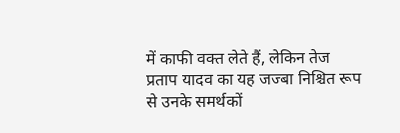में काफी वक्त लेते हैं, लेकिन तेज प्रताप यादव का यह जज्बा निश्चित रूप से उनके समर्थकों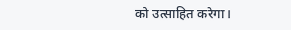को उत्साहित करेगा।